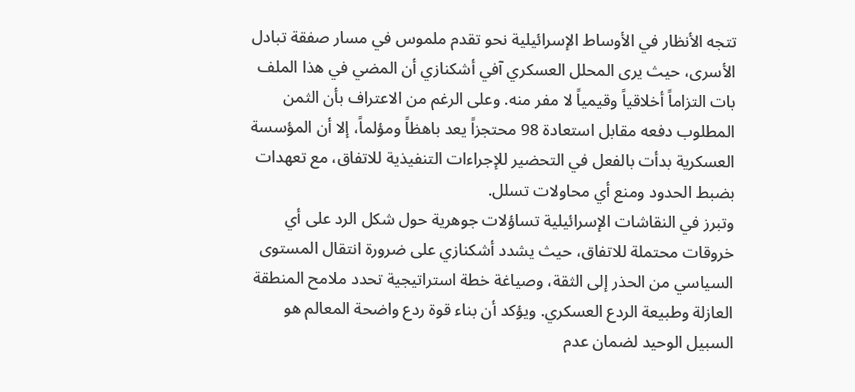تتجه الأنظار في الأوساط الإسرائيلية نحو تقدم ملموس في مسار صفقة تبادل الأسرى، حيث يرى المحلل العسكري آفي أشكنازي أن المضي في هذا الملف بات التزاماً أخلاقياً وقيمياً لا مفر منه. وعلى الرغم من الاعتراف بأن الثمن المطلوب دفعه مقابل استعادة 98 محتجزاً يعد باهظاً ومؤلماً، إلا أن المؤسسة العسكرية بدأت بالفعل في التحضير للإجراءات التنفيذية للاتفاق، مع تعهدات بضبط الحدود ومنع أي محاولات تسلل.
وتبرز في النقاشات الإسرائيلية تساؤلات جوهرية حول شكل الرد على أي خروقات محتملة للاتفاق، حيث يشدد أشكنازي على ضرورة انتقال المستوى السياسي من الحذر إلى الثقة، وصياغة خطة استراتيجية تحدد ملامح المنطقة العازلة وطبيعة الردع العسكري. ويؤكد أن بناء قوة ردع واضحة المعالم هو السبيل الوحيد لضمان عدم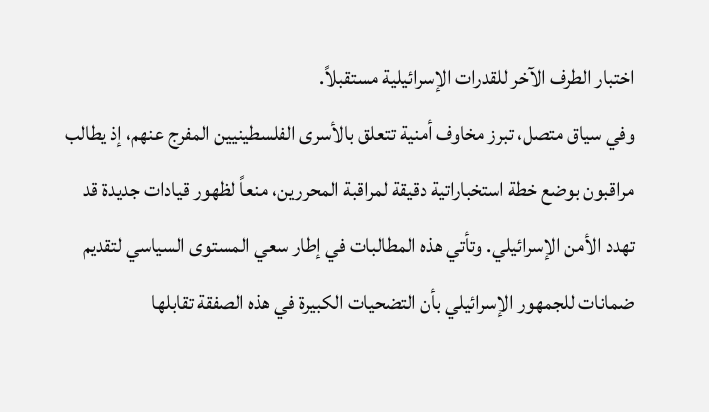اختبار الطرف الآخر للقدرات الإسرائيلية مستقبلاً.
وفي سياق متصل، تبرز مخاوف أمنية تتعلق بالأسرى الفلسطينيين المفرج عنهم، إذ يطالب مراقبون بوضع خطة استخباراتية دقيقة لمراقبة المحررين، منعاً لظهور قيادات جديدة قد تهدد الأمن الإسرائيلي. وتأتي هذه المطالبات في إطار سعي المستوى السياسي لتقديم ضمانات للجمهور الإسرائيلي بأن التضحيات الكبيرة في هذه الصفقة تقابلها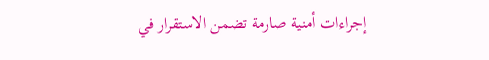إجراءات أمنية صارمة تضمن الاستقرار في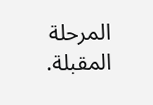المرحلة المقبلة.